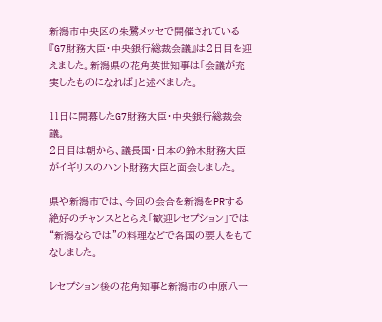新潟市中央区の朱鷺メッセで開催されている『G7財務大臣・中央銀行総裁会議』は2日目を迎えました。新潟県の花角英世知事は「会議が充実したものになれば」と述べました。

11日に開幕したG7財務大臣・中央銀行総裁会議。
2日目は朝から、議長国・日本の鈴木財務大臣がイギリスのハント財務大臣と面会しました。

県や新潟市では、今回の会合を新潟をPRする絶好のチャンスととらえ「歓迎レセプション」では“新潟ならでは”の料理などで各国の要人をもてなしました。

レセプション後の花角知事と新潟市の中原八一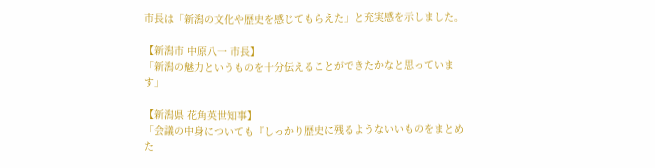市長は「新潟の文化や歴史を感じてもらえた」と充実感を示しました。

【新潟市 中原八一 市長】
「新潟の魅力というものを十分伝えることができたかなと思っています」

【新潟県 花角英世知事】
「会議の中身についても『しっかり歴史に残るようないいものをまとめた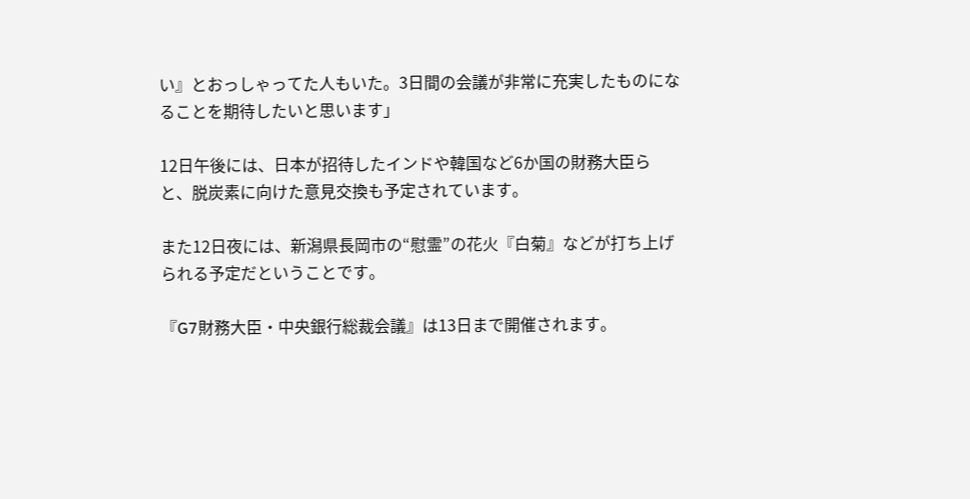い』とおっしゃってた人もいた。3日間の会議が非常に充実したものになることを期待したいと思います」

12日午後には、日本が招待したインドや韓国など6か国の財務大臣らと、脱炭素に向けた意見交換も予定されています。

また12日夜には、新潟県長岡市の“慰霊”の花火『白菊』などが打ち上げられる予定だということです。

『G7財務大臣・中央銀行総裁会議』は13日まで開催されます。